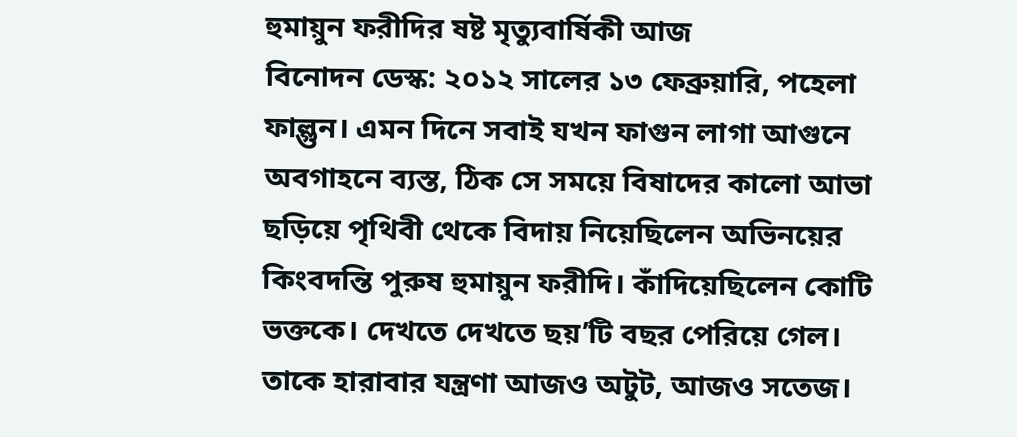হুমায়ুন ফরীদির ষষ্ট মৃত্যুবার্ষিকী আজ
বিনোদন ডেস্ক: ২০১২ সালের ১৩ ফেব্রুয়ারি, পহেলা ফাল্গুন। এমন দিনে সবাই যখন ফাগুন লাগা আগুনে অবগাহনে ব্যস্ত, ঠিক সে সময়ে বিষাদের কালো আভা ছড়িয়ে পৃথিবী থেকে বিদায় নিয়েছিলেন অভিনয়ের কিংবদন্তি পুরুষ হুমায়ুন ফরীদি। কাঁদিয়েছিলেন কোটি ভক্তকে। দেখতে দেখতে ছয়’টি বছর পেরিয়ে গেল। তাকে হারাবার যন্ত্রণা আজও অটুট, আজও সতেজ।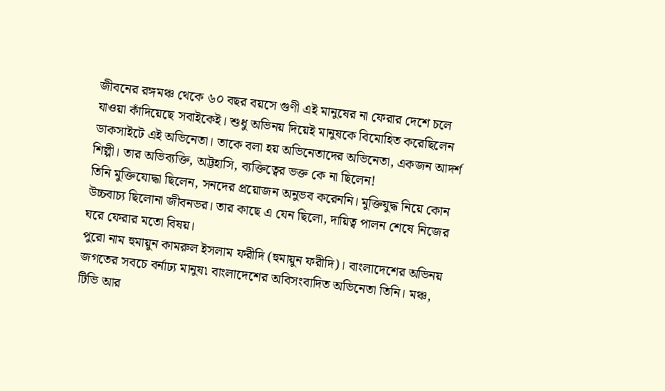জীবনের রঙ্গমঞ্চ থেকে ৬০ বছর বয়সে গুণী এই মানুষের না ফেরার দেশে চলে যাওয়া কাঁদিয়েছে সবাইকেই। শুধু অভিনয় দিয়েই মানুষকে বিমোহিত করেছিলেন ডাকসাইটে এই অভিনেতা। তাকে বলা হয় অভিনেতাদের অভিনেতা, একজন আদর্শ শিল্পী। তার অভিব্যক্তি, অট্টহাসি, ব্যক্তিত্বের ভক্ত কে না ছিলেন!
তিনি মুক্তিযোদ্ধা ছিলেন, সনদের প্রয়োজন অনুভব করেননি। মুক্তিযুদ্ধ নিয়ে কোন উচ্চবাচ্য ছিলোনা জীবনভর। তার কাছে এ যেন ছিলো, দায়িত্ব পালন শেষে নিজের ঘরে ফেরার মতো বিষয়।
পুরো নাম হুমায়ুন কামরুল ইসলাম ফরীদি (হুমায়ুন ফরীদি)। বাংলাদেশের অভিনয় জগতের সবচে বর্নাঢ্য মানুষ৷ বাংলাদেশের অবিসংবাদিত অভিনেতা তিনি। মঞ্চ, টিভি আর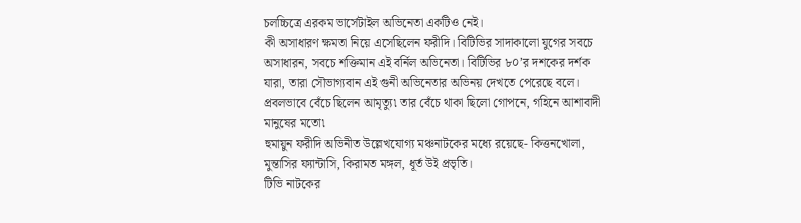চলচ্চিত্রে এরকম ভার্সেটাইল অভিনেতা একটিও নেই।
কী অসাধারণ ক্ষমতা নিয়ে এসেছিলেন ফরীদি। বিটিভির সাদাকালো যুগের সবচে অসাধারন, সবচে শক্তিমান এই বর্নিল অভিনেতা। বিটিভির ৮০’র দশকের দর্শক যারা, তারা সৌভাগ্যবান এই গুনী অভিনেতার অভিনয় দেখতে পেরেছে বলে।
প্রবলভাবে বেঁচে ছিলেন আমৃত্যু৷ তার বেঁচে থাকা ছিলো গোপনে, গহিনে আশাবাদী মানুষের মতো৷
হুমায়ুন ফরীদি অভিনীত উল্লেখযোগ্য মঞ্চনাটকের মধ্যে রয়েছে- কিত্তনখোলা, মুন্তাসির ফ্যান্টাসি, কিরামত মঙ্গল, ধূর্ত উই প্রভৃতি।
টিভি নাটকের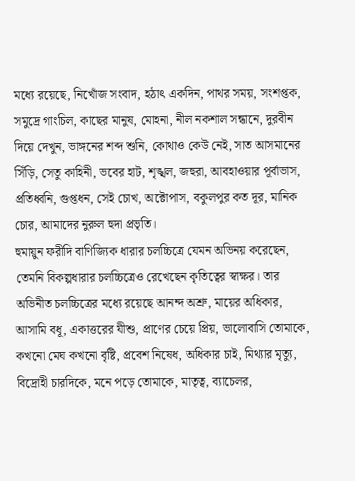মধ্যে রয়েছে, নিখোঁজ সংবাদ, হঠাৎ একদিন, পাথর সময়, সংশপ্তক, সমুদ্রে গাংচিল, কাছের মানুষ, মোহনা, নীল নকশাল সন্ধানে, দুরবীন দিয়ে দেখুন, ভাঙ্গনের শব্দ শুনি, কোথাও কেউ নেই, সাত আসমানের সিঁড়ি, সেতু কাহিনী, ভবের হাট, শৃঙ্খল, জহুরা, আবহাওয়ার পূর্বাভাস, প্রতিধ্বনি, গুপ্তধন, সেই চোখ, অক্টোপাস, বকুলপুর কত দূর, মানিক চোর, আমাদের নুরুল হুদা প্রভৃতি।
হুমায়ুন ফরীদি বাণিজ্যিক ধারার চলচ্চিত্রে যেমন অভিনয় করেছেন, তেমনি বিকল্পধারার চলচ্চিত্রেও রেখেছেন কৃতিত্বের স্বাক্ষর। তার অভিনীত চলচ্চিত্রের মধ্যে রয়েছে আনন্দ অশ্রু, মায়ের অধিকার, আসামি বধূ, একাত্তরের যীশু, প্রাণের চেয়ে প্রিয়, ভালোবাসি তোমাকে, কখনো মেঘ কখনো বৃষ্টি, প্রবেশ নিষেধ, অধিকার চাই, মিথ্যার মৃত্যু, বিদ্রোহী চারদিকে, মনে পড়ে তোমাকে, মাতৃত্ব, ব্যাচেলর,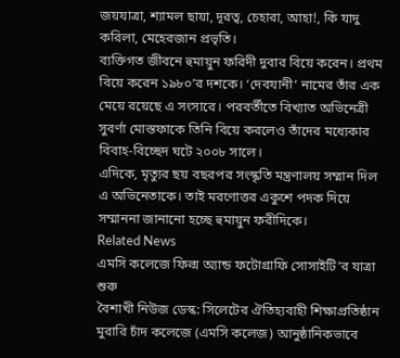জয়যাত্রা, শ্যামল ছায়া, দূরত্ব, চেহারা, আহা!, কি যাদু করিলা, মেহেরজান প্রভৃতি।
ব্যক্তিগত জীবনে হুমায়ুন ফরিদী দুবার বিয়ে করেন। প্রথম বিয়ে করেন ১৯৮০’র দশকে। ‘দেবযানী’ নামের তাঁর এক মেয়ে রয়েছে এ সংসারে। পরবর্তীতে বিখ্যাত অভিনেত্রী সুবর্ণা মোস্তফাকে তিনি বিয়ে করলেও তাঁদের মধ্যেকার বিবাহ-বিচ্ছেদ ঘটে ২০০৮ সালে।
এদিকে, মৃত্যুর ছয় বছরপর সংস্কৃতি মন্ত্রণালয় সম্মান দিল এ অভিনেতাকে। তাই মরণোত্তর একুশে পদক দিয়ে সম্মাননা জানানো হচ্ছে হুমায়ুন ফরীদিকে।
Related News
এমসি কলেজে ফিল্ম অ্যান্ড ফটোগ্রাফি সোসাইটি’র যাত্রা শুরু
বৈশাখী নিউজ ডেস্ক: সিলেটের ঐতিহ্যবাহী শিক্ষাপ্রতিষ্ঠান মুরারি চাঁদ কলেজে (এমসি কলেজ) আনুষ্ঠানিকভাবে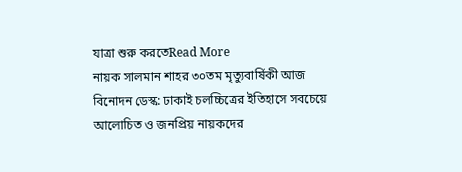যাত্রা শুরু করতেRead More
নায়ক সালমান শাহর ৩০তম মৃত্যুবার্ষিকী আজ
বিনোদন ডেস্ক: ঢাকাই চলচ্চিত্রের ইতিহাসে সবচেয়ে আলোচিত ও জনপ্রিয় নায়কদের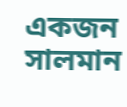একজন সালমান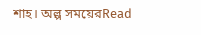শাহ। অল্প সময়েরRead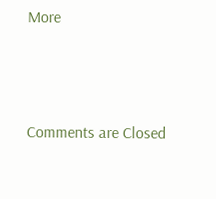More



Comments are Closed